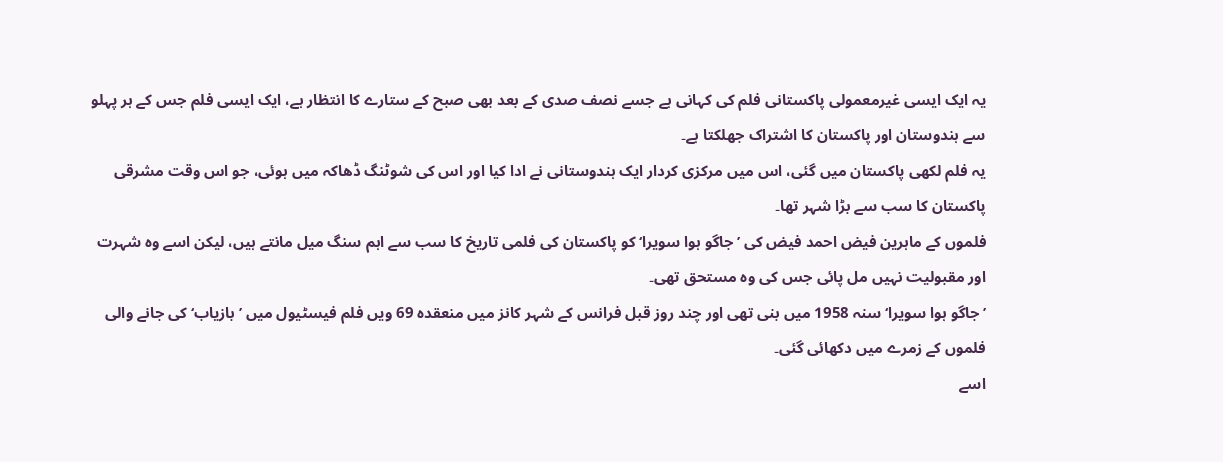یہ ایک ایسی غیرمعمولی پاکستانی فلم کی کہانی ہے جسے نصف صدی کے بعد بھی صبح کے ستارے کا انتظار ہے، ایک ایسی فلم جس کے ہر پہلو سے ہندوستان اور پاکستان کا اشتراک جھلکتا ہے۔
یہ فلم لکھی پاکستان میں گئی، اس میں مرکزی کردار ایک ہندوستانی نے ادا کیا اور اس کی شوٹنگ ڈھاکہ میں ہوئی، جو اس وقت مشرقی پاکستان کا سب سے بڑا شہر تھا۔
فلموں کے ماہرین فیض احمد فیض کی ’جاگو ہوا سویرا‘ کو پاکستان کی فلمی تاریخ کا سب سے اہم سنگ میل مانتے ہیں، لیکن اسے وہ شہرت اور مقبولیت نہیں مل پائی جس کی وہ مستحق تھی۔
’جاگو ہوا سویرا‘ سنہ 1958 میں بنی تھی اور چند روز قبل فرانس کے شہر کانز میں منعقدہ 69 ویں فلم فیسٹیول میں ’بازیاب‘ کی جانے والی فلموں کے زمرے میں دکھائی گئی۔
اسے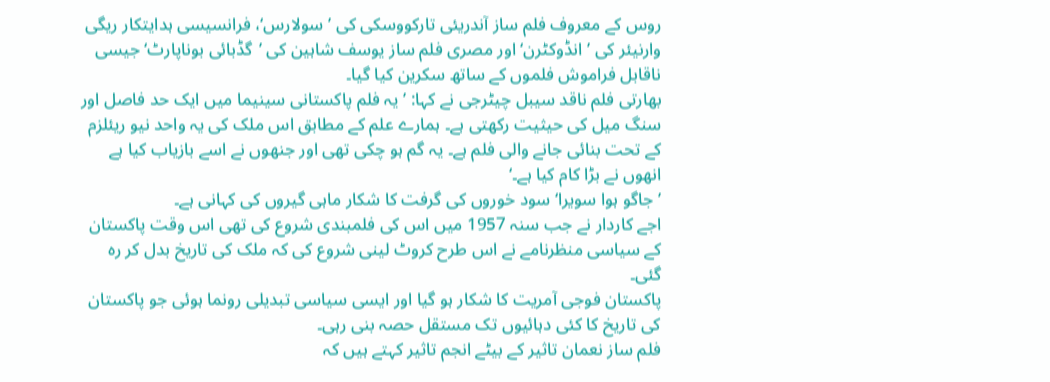روس کے معروف فلم ساز آندريئی تارکووسکی کی ’سولارس‘، فرانسیسی ہدایتکار ریگی وارنیئر کی ’انڈوکٹرن‘ اور مصری فلم ساز یوسف شاہین کی ’گڈبائی بوناپارٹ‘ جیسی ناقابل فراموش فلموں کے ساتھ سکرین کیا گیا۔
بھارتی فلم ناقد سیبل چیٹرجی نے کہا: ’یہ فلم پاکستانی سینیما میں ایک حد فاصل اور سنگ میل کی حیثیت رکھتی ہے۔ ہمارے علم کے مطابق اس ملک کی یہ واحد نیو ریئلزم کے تحت بنائی جانے والی فلم ہے۔ یہ گم ہو چکی تھی اور جنھوں نے اسے بازیاب کیا ہے انھوں نے بڑا کام کیا ہے۔‘
’جاگو ہوا سویرا‘ سود خوروں کی گرفت کا شکار ماہی گیروں کی کہانی ہے۔
اجے کاردار نے جب سنہ 1957 میں اس کی فلمبندی شروع کی تھی اس وقت پاکستان کے سیاسی منظرنامے نے اس طرح کروٹ لینی شروع کی کہ ملک کی تاریخ بدل کر رہ گئی۔
پاکستان فوجی آمریت کا شکار ہو گیا اور ایسی سیاسی تبدیلی رونما ہوئی جو پاکستان کی تاریخ کا کئی دہائیوں تک مستقل حصہ بنی رہی۔
فلم ساز نعمان تاثیر کے بیٹے انجم تاثیر کہتے ہیں کہ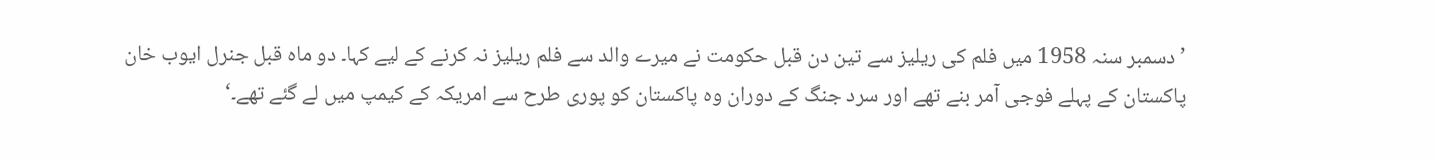’دسمبر سنہ 1958 میں فلم کی ریلیز سے تین دن قبل حکومت نے میرے والد سے فلم ریلیز نہ کرنے کے لیے کہا۔ دو ماہ قبل جنرل ایوب خان پاکستان کے پہلے فوجی آمر بنے تھے اور سرد جنگ کے دوران وہ پاکستان کو پوری طرح سے امریکہ کے کیمپ میں لے گئے تھے۔‘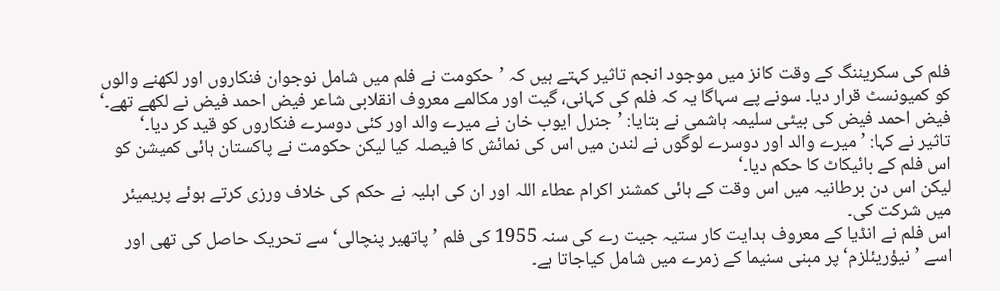فلم کی سکریننگ کے وقت کانز میں موجود انجم تاثیر کہتے ہیں کہ ’حکومت نے فلم میں شامل نوجوان فنکاروں اور لکھنے والوں کو کمیونسٹ قرار دیا۔ سونے پے سہاگا یہ کہ فلم کی کہانی، گیت اور مکالمے معروف انقلابی شاعر فیض احمد فیض نے لکھے تھے۔‘
فیض احمد فیض کی بیٹی سلیمہ ہاشمی نے بتایا: ’جنرل ایوب خان نے میرے والد اور کئی دوسرے فنکاروں کو قید کر دیا۔‘
تاثیر نے کہا: ’میرے والد اور دوسرے لوگوں نے لندن میں اس کی نمائش کا فیصلہ کیا لیکن حکومت نے پاکستان ہائی کمیشن کو اس فلم کے بائیکاٹ کا حکم دیا۔‘
لیکن اس دن برطانیہ میں اس وقت کے ہائی کمشنر اکرام عطاء اللہ اور ان کی اہلیہ نے حکم کی خلاف ورزی کرتے ہوئے پریمیئر میں شرکت کی۔
اس فلم نے انڈیا کے معروف ہدایت کار ستیہ جیت رے کی سنہ 1955 کی فلم ’پاتھیر پنچالی‘ سے تحریک حاصل کی تھی اور اسے ’نیؤریئلزم‘ پر مبنی سنیما کے زمرے میں شامل کیاجاتا ہے۔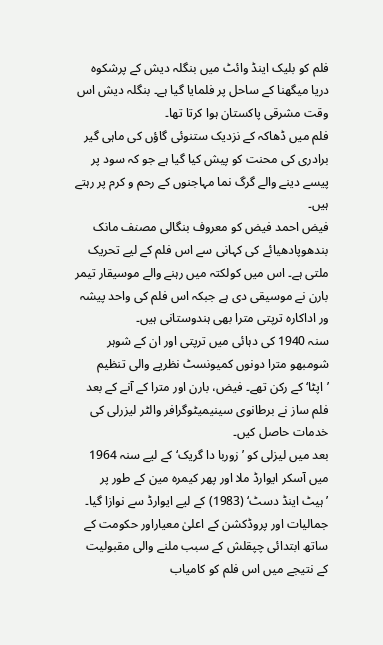فلم کو بلیک اینڈ وائٹ میں بنگلہ دیش کے پرشکوہ دریا میگھنا کے ساحل پر فلمایا گیا ہے۔ بنگلہ دیش اس وقت مشرقی پاکستان ہوا کرتا تھا۔
فلم میں ڈھاکہ کے نزدیک ستنوئی گاؤں کی ماہی گیر برادری کی محنت کو پیش کیا گیا ہے جو کہ سود پر پیسے دینے والے گرگ نما مہاجنوں کے رحم و کرم پر رہتے ہیں۔
فیض احمد فیض کو معروف بنگالی مصنف مانک بندھوپادھیائے کی کہانی سے اس فلم کے لیے تحریک ملتی ہے۔ اس میں کولکتہ میں رہنے والے موسیقار تیمر بارن نے موسیقی دی ہے جبکہ اس فلم کی واحد پیشہ ور اداکارہ ترپتی مترا بھی ہندوستانی ہیں۔
سنہ 1940 کی دہائی میں ترپتی اور ان کے شوہر شومبھو مترا دونوں کمیونسٹ نظریے والی تنظیم ’اپٹا‘ کے رکن تھے۔ فیض، بارن اور مترا کے آنے کے بعد فلم ساز نے برطانوی سینیمیٹوگرافر والٹر لیزرلی کی خدمات حاصل کیں۔
بعد میں لیزلی کو ’زوربا دا گریک‘ کے لیے سنہ 1964 میں آسکر ایوارڈ ملا اور پھر کیمرہ مین کے طور پر ’ہیٹ اینڈ دسٹ‘ (1983) کے لیے ایوارڈ سے نوازا گیا۔
جمالیات اور پروڈکشن کے اعلیٰ معیاراور حکومت کے ساتھ ابتدائی چپقلش کے سبب ملنے والی مقبولیت کے نتیجے میں اس فلم کو کامیاب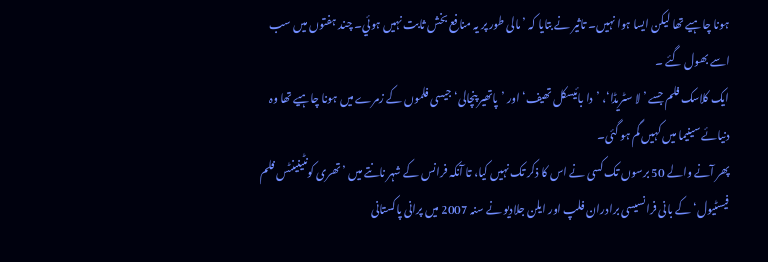ہونا چاہیے تھا لیکن ایسا ہوا نہیں۔ تاثیر نے بتایا کہ ’مالی طور پر یہ منافع بخش ثابت نہیں ہوئي۔ چند ہفتوں میں سب اسے بھول گئے ۔
ایک کلاسک فلم جسے ’لا سٹریڈا‘، ’دا بائیسکل تھیف‘ اور ’پاتھیر پنچالی‘ جیسی فلموں کے زمرے میں ہونا چاہیے تھا وہ دنیائے سینیما میں کہیں گم ہو گئی۔
پھر آنے والے 50 برسوں تک کسی نے اس کا ذکر تک نہیں کیا، تا آنکہ فرانس کے شہر نانتے میں ’تھری کونٹینینٹس فلم فیسٹیول‘ کے بانی فرانسیسی برادران فلپ اور ایلن جلادیو نے سنہ 2007 میں پرانی پاکستانی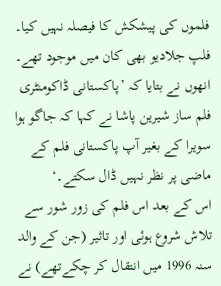فلموں کی پیشکش کا فیصلہ نہیں کیا۔
فلپ جلادیو بھی کان میں موجود تھے۔ انھوں نے بتایا کہ ’پاکستانی ڈاکومنٹری فلم ساز شیرین پاشا نے کہا کہ جاگو ہوا سویرا کے بغیر آپ پاکستانی فلم کے ماضی پر نظر نہیں ڈال سکتے۔‘
اس کے بعد اس فلم کی زور شور سے تلاش شروع ہوئی اور تاثیر (جن کے والد سنہ 1996 میں انتقال کر چکےتھے) نے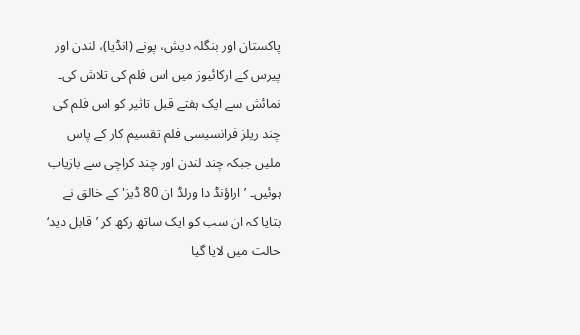پاکستان اور بنگلہ دیش، پونے (انڈیا)، لندن اور پیرس کے ارکائیوز میں اس فلم کی تلاش کی۔ نمائش سے ایک ہفتے قبل تاثیر کو اس فلم کی چند ریلز فرانسیسی فلم تقسیم کار کے پاس ملیں جبکہ چند لندن اور چند کراچی سے بازیاب ہوئیں۔ ’اراؤنڈ دا ورلڈ ان 80 ڈیز' کے خالق نے بتایا کہ ان سب کو ایک ساتھ رکھ کر ’قابل دید‘ حالت میں لایا گیا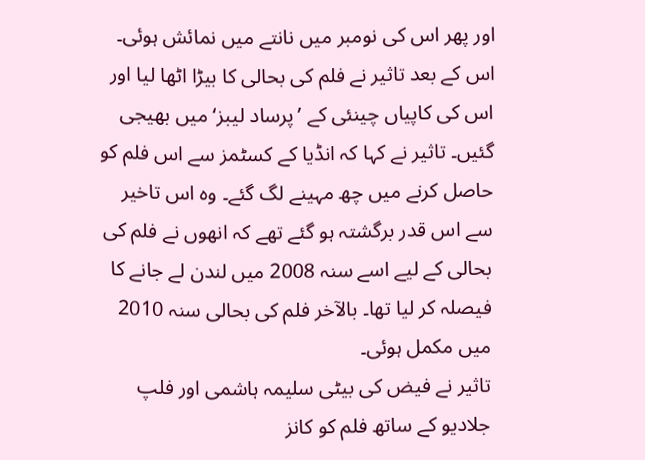اور پھر اس کی نومبر میں نانتے میں نمائش ہوئی۔
اس کے بعد تاثیر نے فلم کی بحالی کا بیڑا اٹھا لیا اور اس کی کاپیاں چینئی کے ’پرساد لیبز‘ میں بھیجی گئیں۔ تاثیر نے کہا کہ انڈیا کے کسٹمز سے اس فلم کو حاصل کرنے میں چھ مہینے لگ گئے۔ وہ اس تاخیر سے اس قدر برگشتہ ہو گئے تھے کہ انھوں نے فلم کی بحالی کے لیے اسے سنہ 2008 میں لندن لے جانے کا فیصلہ کر لیا تھا۔ بالآخر فلم کی بحالی سنہ 2010 میں مکمل ہوئی۔
تاثیر نے فیض کی بیٹی سلیمہ ہاشمی اور فلپ جلادیو کے ساتھ فلم کو کانز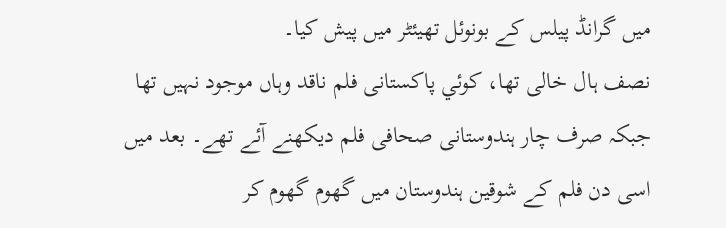میں گرانڈ پیلس کے بونوئل تھیئٹر میں پیش کیا۔
نصف ہال خالی تھا، کوئي پاکستانی فلم ناقد وہاں موجود نہیں تھا جبکہ صرف چار ہندوستانی صحافی فلم دیکھنے آئے تھے۔ بعد میں اسی دن فلم کے شوقین ہندوستان میں گھوم گھوم کر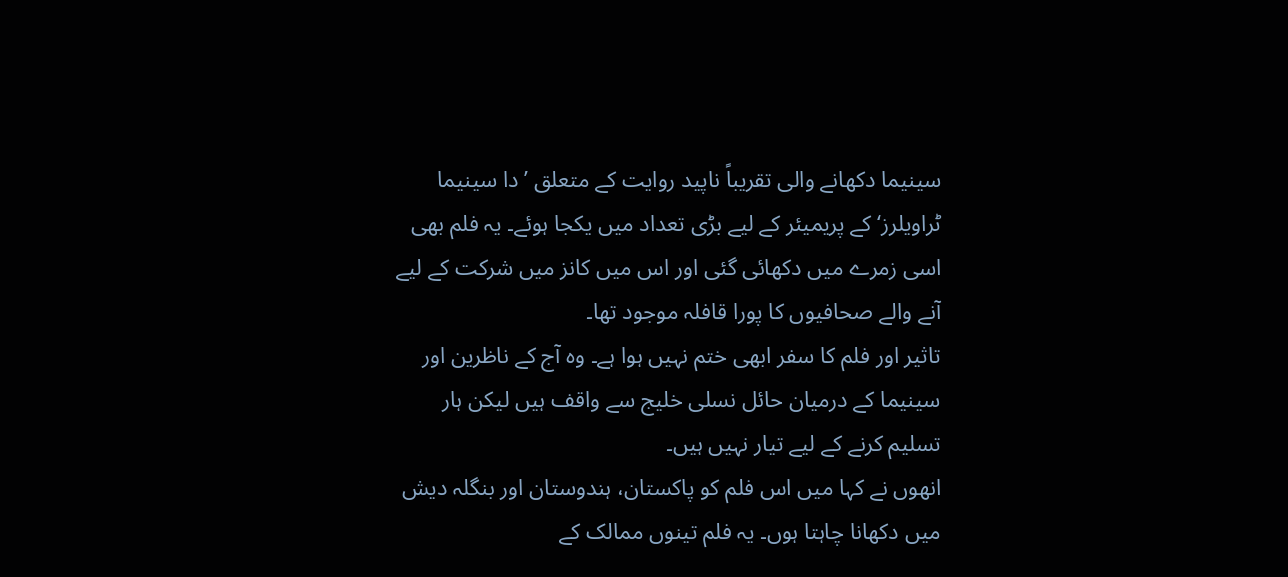سینیما دکھانے والی تقریباً ناپید روایت کے متعلق ’دا سینیما ٹراویلرز‘ کے پریمیئر کے لیے بڑی تعداد میں یکجا ہوئے۔ یہ فلم بھی اسی زمرے میں دکھائی گئی اور اس میں کانز میں شرکت کے لیے آنے والے صحافیوں کا پورا قافلہ موجود تھا۔
تاثیر اور فلم کا سفر ابھی ختم نہیں ہوا ہے۔ وہ آج کے ناظرین اور سینیما کے درمیان حائل نسلی خلیج سے واقف ہیں لیکن ہار تسلیم کرنے کے لیے تیار نہیں ہیں۔
انھوں نے کہا میں اس فلم کو پاکستان، ہندوستان اور بنگلہ دیش میں دکھانا چاہتا ہوں۔ یہ فلم تینوں ممالک کے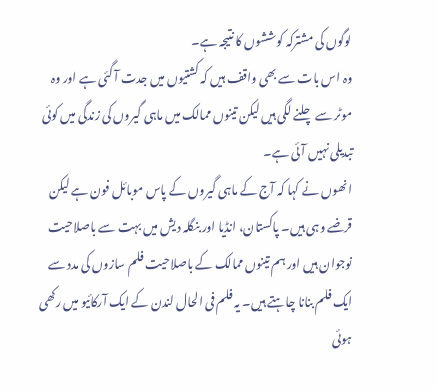لوگوں کی مشترکہ کوششوں کا نتیجہ ہے۔
وہ اس بات سے بھی واقف ہیں کہ کشتیوں میں جدت آ گئی ہے اور وہ موٹر سے چلنے لگی ہیں لیکن تینوں ممالک میں ماہی گیروں کی زندگی میں کوئی تبدیلی نہیں آئی ہے۔
انھوں نے کہا کہ آج کے ماہی گیروں کے پاس موبائل فون ہے لیکن قرضے وہی ہیں۔ پاکستان، انڈیا اور بنگلہ دیش میں بہت سے باصلاحیت نوجوان ہیں اور ہم تینوں ممالک کے باصلاحیت فلم سازوں کی مدد سے ایک فلم بنانا چاہتے ہیں۔ یہ فلم فی الحال لندن کے ایک آرکائیو میں رکھی ہوئی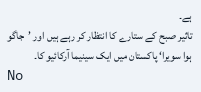ہے۔
تاثیر صبح کے ستارے کا انتظار کر رہے ہیں اور ’جاگو ہوا سویرا‘ پاکستان میں ایک سینیما آرکائیو کا۔
No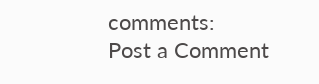comments:
Post a Comment